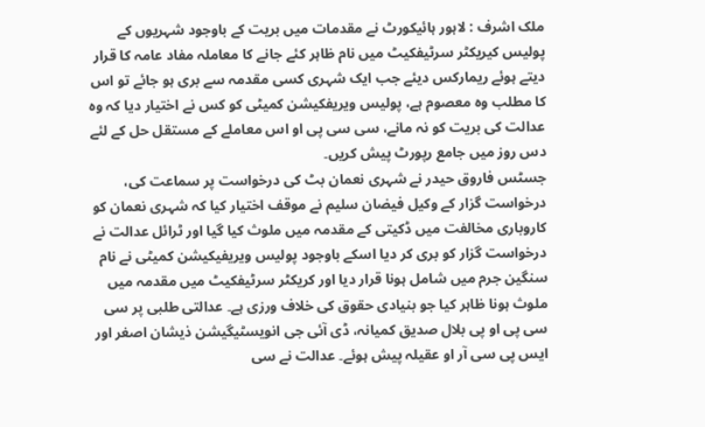ملک اشرف : لاہور ہائیکورٹ نے مقدمات میں بریت کے باوجود شہریوں کے پولیس کیریکٹر سرٹیفکیٹ میں نام ظاہر کئے جانے کا معاملہ مفاد عامہ کا قرار دیتے ہوئے ریمارکس دیئے جب ایک شہری کسی مقدمہ سے بری ہو جائے تو اس کا مطلب وہ معصوم ہے، پولیس ویریفکیشن کمیٹی کو کس نے اختیار دیا کہ وہ عدالت کی بریت کو نہ مانے، سی سی پی او اس معاملے کے مستقل حل کے لئے دس روز میں جامع رپورٹ پیش کریں۔
جسٹس فاروق حیدر نے شہری نعمان بٹ کی درخواست پر سماعت کی، درخواست گزار کے وکیل فیضان سلیم نے موقف اختیار کیا کہ شہری نعمان کو کاروباری مخالفت میں ڈکیتی کے مقدمہ میں ملوث کیا گیا اور ٹرائل عدالت نے درخواست گزار کو بری کر دیا اسکے باوجود پولیس ویریفیکیشن کمیٹی نے نام سنگین جرم میں شامل ہونا قرار دیا اور کریکٹر سرٹیفکیٹ میں مقدمہ میں ملوث ہونا ظاہر کیا جو بنیادی حقوق کی خلاف ورزی ہے۔ عدالتی طلبی پر سی سی پی او پی بلال صدیق کمیانہ، ڈی آئی جی انویسٹیگیشن ذیشان اصغر اور ایس پی سی آر او عقیلہ پیش ہوئے۔ عدالت نے سی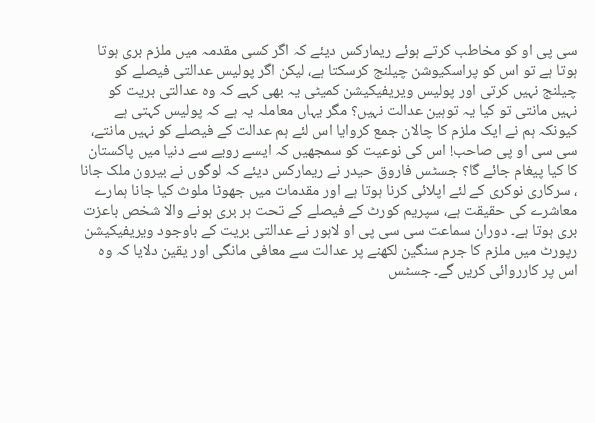سی پی او کو مخاطب کرتے ہوئے ریمارکس دیئے کہ اگر کسی مقدمہ میں ملزم بری ہوتا ہوتا ہے تو اس کو پراسکیوشن چیلنج کرسکتا ہے، لیکن اگر پولیس عدالتی فیصلے کو چیلنج نہیں کرتی اور پولیس ویریفیکیشن کمیٹی یہ بھی کہے کہ وہ عدالتی بریت کو نہیں مانتی تو کیا یہ توہین عدالت نہیں؟ مگر یہاں معاملہ یہ ہے کہ پولیس کہتی ہے کیونکہ ہم نے ایک ملزم کا چالان جمع کروایا اس لئے ہم عدالت کے فیصلے کو نہیں مانتے، سی سی او پی صاحب! اس کی نوعیت کو سمجھیں کہ ایسے رویے سے دنیا میں پاکستان کا کیا پیغام جائے گا؟ جسٹس فاروق حیدر نے ریمارکس دیئے کہ لوگوں نے بیرون ملک جانا ، سرکاری نوکری کے لئے اپلائی کرنا ہوتا ہے اور مقدمات میں جھوٹا ملوث کیا جانا ہمارے معاشرے کی حقیقت ہے، سپریم کورٹ کے فیصلے کے تحت ہر بری ہونے والا شخص باعزت بری ہوتا ہے۔ دوران سماعت سی سی پی او لاہور نے عدالتی بریت کے باوجود ویریفیکیشن رپورٹ میں ملزم کا جرم سنگین لکھنے پر عدالت سے معافی مانگی اور یقین دلایا کہ وہ اس پر کارروائی کریں گے۔ جسٹس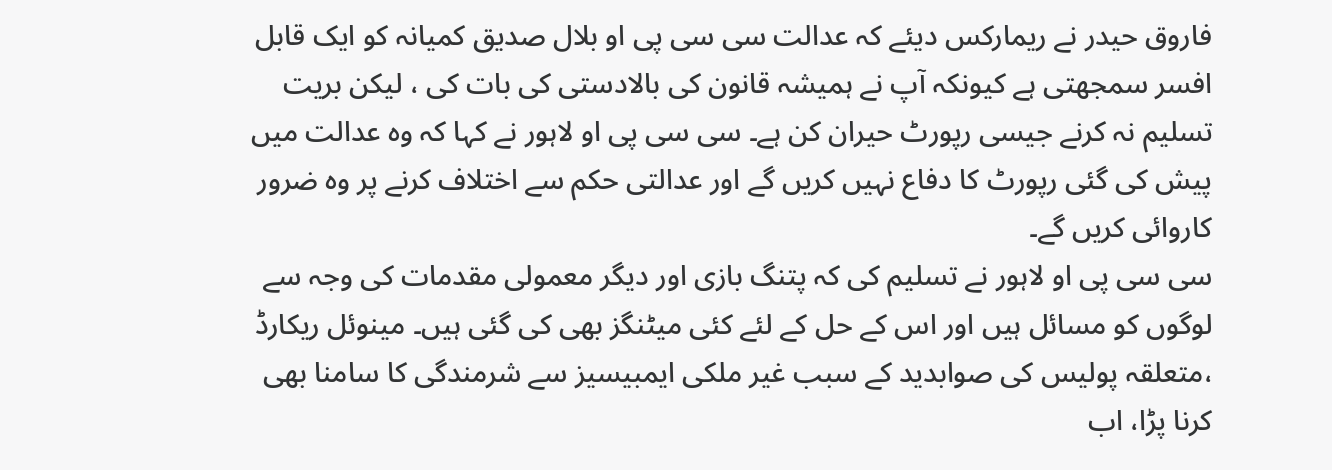فاروق حیدر نے ریمارکس دیئے کہ عدالت سی سی پی او بلال صدیق کمیانہ کو ایک قابل افسر سمجھتی ہے کیونکہ آپ نے ہمیشہ قانون کی بالادستی کی بات کی ، لیکن بریت تسلیم نہ کرنے جیسی رپورٹ حیران کن ہے۔ سی سی پی او لاہور نے کہا کہ وہ عدالت میں پیش کی گئی رپورٹ کا دفاع نہیں کریں گے اور عدالتی حکم سے اختلاف کرنے پر وہ ضرور کاروائی کریں گے۔
سی سی پی او لاہور نے تسلیم کی کہ پتنگ بازی اور دیگر معمولی مقدمات کی وجہ سے لوگوں کو مسائل ہیں اور اس کے حل کے لئے کئی میٹنگز بھی کی گئی ہیں۔ مینوئل ریکارڈ ،متعلقہ پولیس کی صوابدید کے سبب غیر ملکی ایمبیسیز سے شرمندگی کا سامنا بھی کرنا پڑا، اب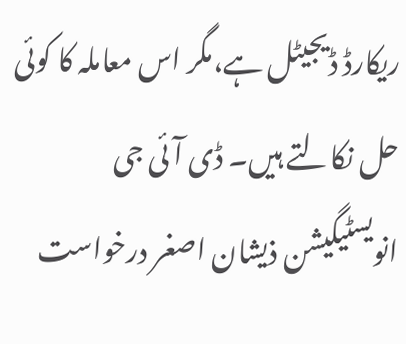ریکارڈ ڈیجیٹل ہے،مگر اس معاملہ کا کوئی حل نکالتے ہیں۔ ڈی آئی جی انویسٹیگیشن ذیشان اصغر درخواست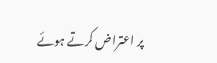پر اعتراض کرتے ہوئے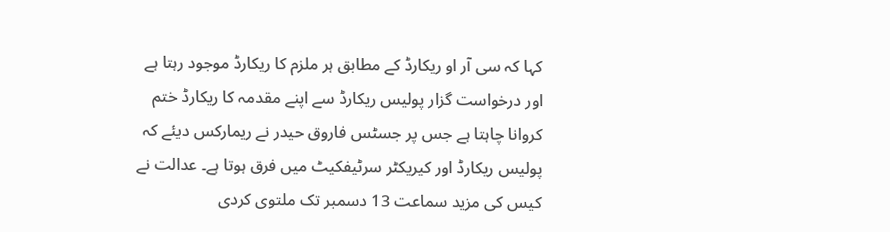کہا کہ سی آر او ریکارڈ کے مطابق ہر ملزم کا ریکارڈ موجود رہتا ہے اور درخواست گزار پولیس ریکارڈ سے اپنے مقدمہ کا ریکارڈ ختم کروانا چاہتا ہے جس پر جسٹس فاروق حیدر نے ریمارکس دیئے کہ پولیس ریکارڈ اور کیریکٹر سرٹیفکیٹ میں فرق ہوتا ہے۔ عدالت نے کیس کی مزید سماعت 13 دسمبر تک ملتوی کردی